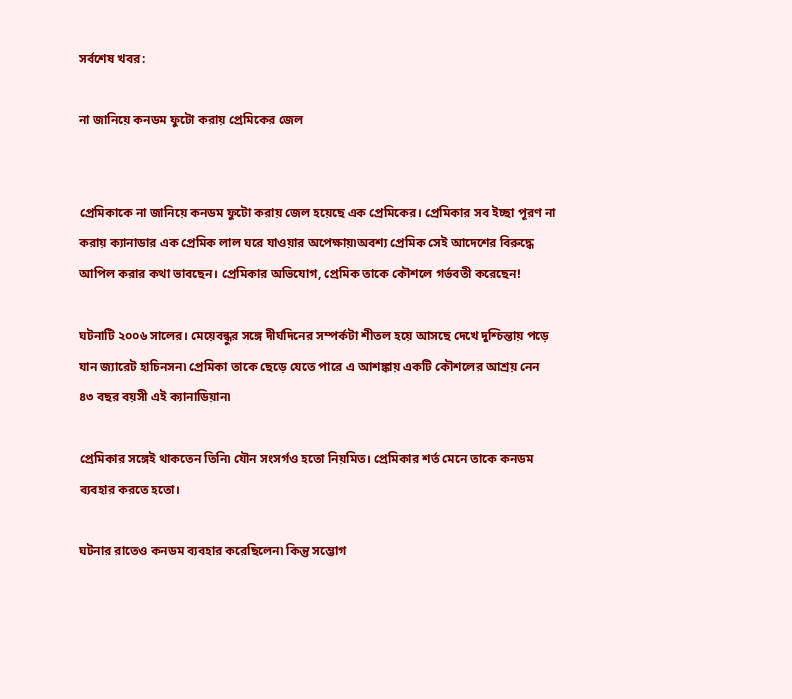সর্বশেষ খবর:

না জানিয়ে কনডম ফুটো করায় প্রেমিকের জেল


প্রেমিকাকে না জানিয়ে কনডম ফুটো করায় জেল হয়েছে এক প্রেমিকের। প্রেমিকার সব ইচ্ছা পূরণ না করায় ক্যানাডার এক প্রেমিক লাল ঘরে যাওয়ার অপেক্ষায়৷অবশ্য প্রেমিক সেই আদেশের বিরুদ্ধে আপিল করার কথা ভাবছেন। প্রেমিকার অভিযোগ, প্রেমিক তাকে কৌশলে গর্ভবতী করেছেন!

ঘটনাটি ২০০৬ সালের। মেয়েবন্ধুর সঙ্গে দীর্ঘদিনের সম্পর্কটা শীতল হয়ে আসছে দেখে দুশ্চিন্তায় পড়ে যান জ্যারেট হাচিনসন৷ প্রেমিকা তাকে ছেড়ে যেতে পারে এ আশঙ্কায় একটি কৌশলের আশ্রয় নেন ৪৩ বছর বয়সী এই ক্যানাডিয়ান৷

প্রেমিকার সঙ্গেই থাকতেন তিনি৷ যৌন সংসর্গও হতো নিয়মিত। প্রেমিকার শর্ত মেনে তাকে কনডম ব্যবহার করতে হতো।

ঘটনার রাতেও কনডম ব্যবহার করেছিলেন৷ কিন্তু সম্ভোগ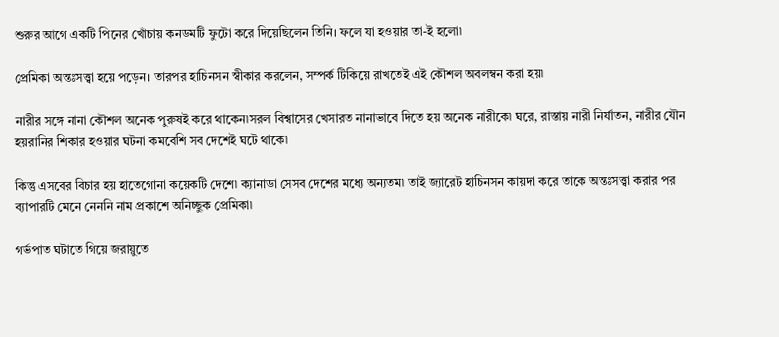শুরুর আগে একটি পিনের খোঁচায় কনডমটি ফুটো করে দিয়েছিলেন তিনি। ফলে যা হওয়ার তা-ই হলো৷

প্রেমিকা অন্তঃসত্ত্বা হয়ে পড়েন। তারপর হাচিনসন স্বীকার করলেন, সম্পর্ক টিকিয়ে রাখতেই এই কৌশল অবলম্বন করা হয়৷

নারীর সঙ্গে নানা কৌশল অনেক পুরুষই করে থাকেন৷সরল বিশ্বাসের খেসারত নানাভাবে দিতে হয় অনেক নারীকে৷ ঘরে, রাস্তায় নারী নির্যাতন, নারীর যৌন হয়রানির শিকার হওয়ার ঘটনা কমবেশি সব দেশেই ঘটে থাকে৷

কিন্তু এসবের বিচার হয় হাতেগোনা কয়েকটি দেশে৷ ক্যানাডা সেসব দেশের মধ্যে অন্যতম৷ তাই জ্যারেট হাচিনসন কায়দা করে তাকে অন্তঃসত্ত্বা করার পর ব্যাপারটি মেনে নেননি নাম প্রকাশে অনিচ্ছুক প্রেমিকা৷

গর্ভপাত ঘটাতে গিয়ে জরায়ুতে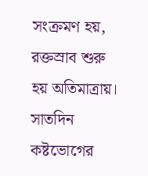সংক্রমণ হয়, রক্তস্রাব শুরু হয় অতিমাত্রায়। সাতদিন কষ্টভোগের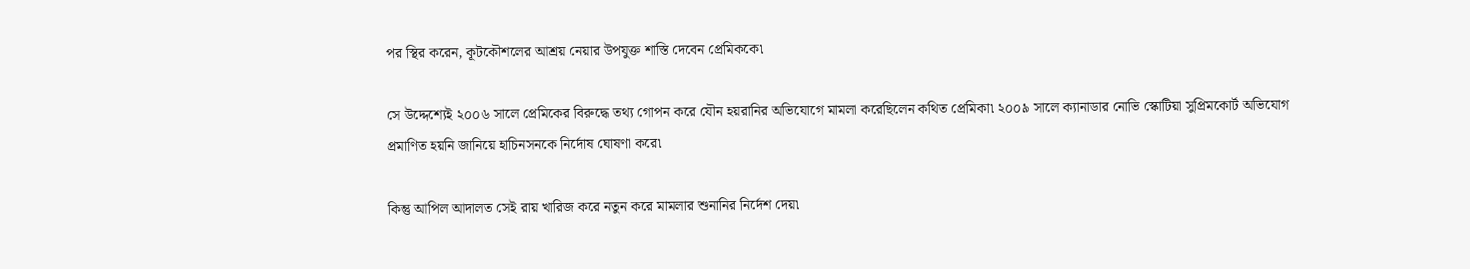পর স্থির করেন, কূটকৌশলের আশ্রয় নেয়ার উপযুক্ত শাস্তি দেবেন প্রেমিককে৷

সে উদ্দেশ্যেই ২০০৬ সালে প্রেমিকের বিরুদ্ধে তথ্য গোপন করে যৌন হয়রানির অভিযোগে মামলা করেছিলেন কথিত প্রেমিকা৷ ২০০৯ সালে ক্যানাডার নোভি স্কোটিয়া সুপ্রিমকোর্ট অভিযোগ প্রমাণিত হয়নি জানিয়ে হাচিনসনকে নির্দোষ ঘোষণা করে৷

কিন্তু আপিল আদালত সেই রায় খারিজ করে নতুন করে মামলার শুনানির নির্দেশ দেয়৷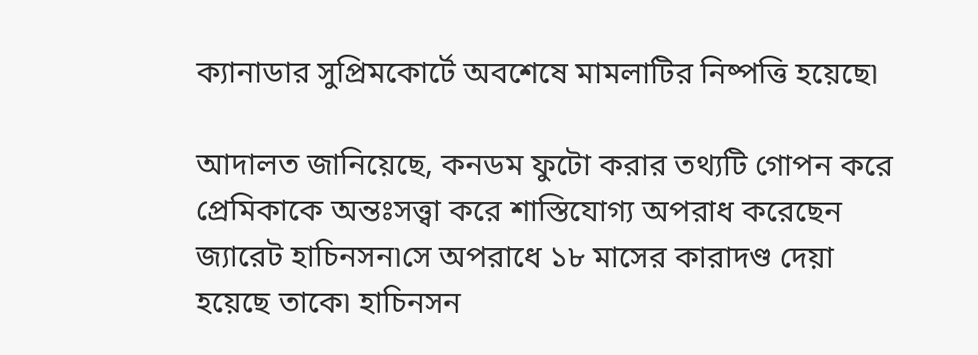ক্যানাডার সুপ্রিমকোর্টে অবশেষে মামলাটির নিষ্পত্তি হয়েছে৷

আদালত জানিয়েছে, কনডম ফুটো করার তথ্যটি গোপন করে প্রেমিকাকে অন্তঃসত্ত্বা করে শাস্তিযোগ্য অপরাধ করেছেন জ্যারেট হাচিনসন৷সে অপরাধে ১৮ মাসের কারাদণ্ড দেয়া হয়েছে তাকে৷ হাচিনসন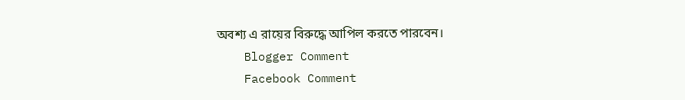অবশ্য এ রায়ের বিরুদ্ধে আপিল করতে পারবেন।
    Blogger Comment
    Facebook Comment